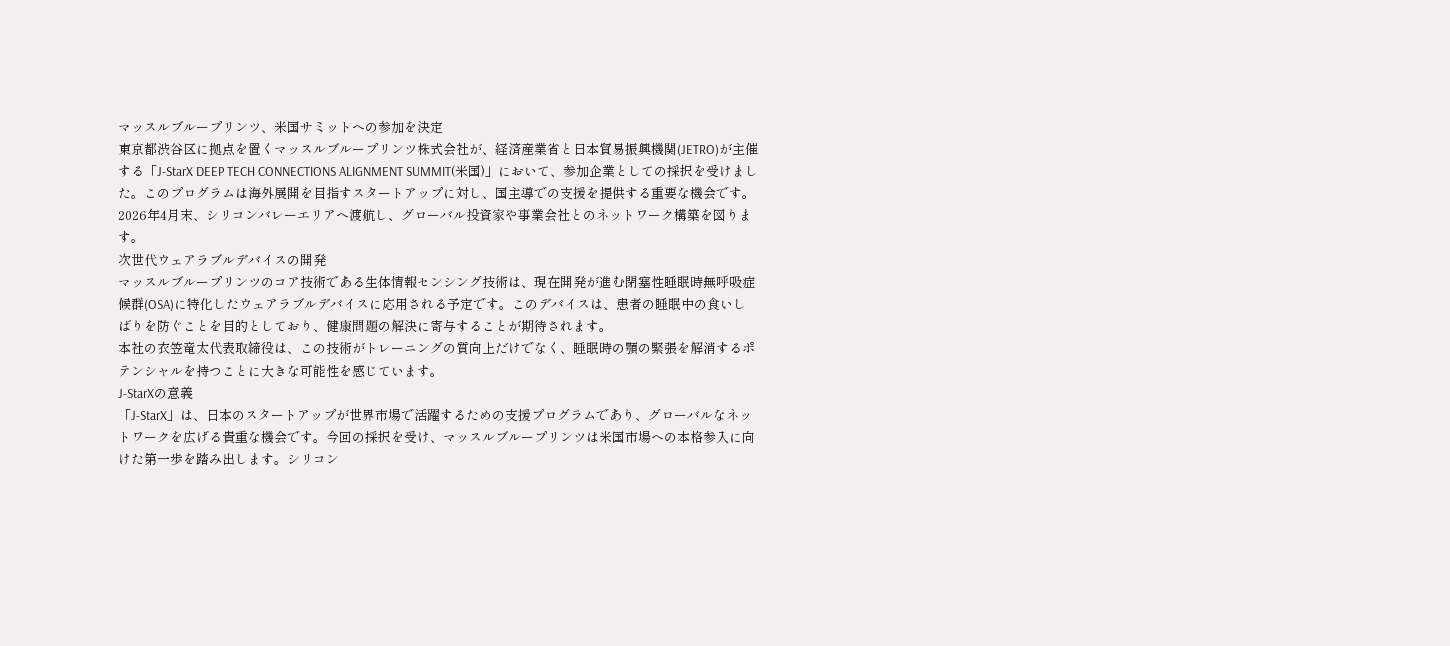マッスルブループリンツ、米国サミットへの参加を決定
東京都渋谷区に拠点を置くマッスルブループリンツ株式会社が、経済産業省と日本貿易振興機関(JETRO)が主催する「J-StarX DEEP TECH CONNECTIONS ALIGNMENT SUMMIT(米国)」において、参加企業としての採択を受けました。このプログラムは海外展開を目指すスタートアップに対し、国主導での支援を提供する重要な機会です。2026年4月末、シリコンバレーエリアへ渡航し、グローバル投資家や事業会社とのネットワーク構築を図ります。
次世代ウェアラブルデバイスの開発
マッスルブループリンツのコア技術である生体情報センシング技術は、現在開発が進む閉塞性睡眠時無呼吸症候群(OSA)に特化したウェアラブルデバイスに応用される予定です。このデバイスは、患者の睡眠中の食いしばりを防ぐことを目的としており、健康問題の解決に寄与することが期待されます。
本社の衣笠竜太代表取締役は、この技術がトレーニングの質向上だけでなく、睡眠時の顎の緊張を解消するポテンシャルを持つことに大きな可能性を感じています。
J-StarXの意義
「J-StarX」は、日本のスタートアップが世界市場で活躍するための支援プログラムであり、グローバルなネットワークを広げる貴重な機会です。今回の採択を受け、マッスルブループリンツは米国市場への本格参入に向けた第一歩を踏み出します。シリコン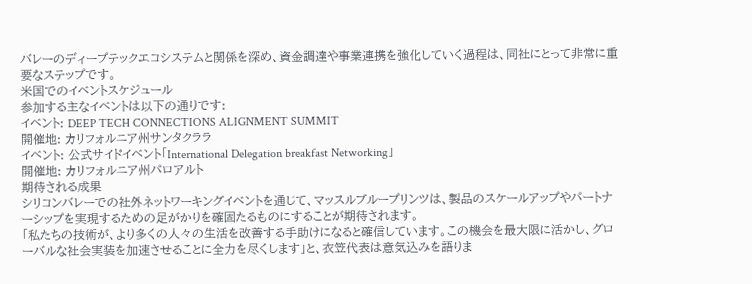バレーのディープテックエコシステムと関係を深め、資金調達や事業連携を強化していく過程は、同社にとって非常に重要なステップです。
米国でのイベントスケジュール
参加する主なイベントは以下の通りです:
イベント: DEEP TECH CONNECTIONS ALIGNMENT SUMMIT
開催地: カリフォルニア州サンタクララ
イベント: 公式サイドイベント「International Delegation breakfast Networking」
開催地: カリフォルニア州パロアルト
期待される成果
シリコンバレーでの社外ネットワーキングイベントを通じて、マッスルブループリンツは、製品のスケールアップやパートナーシップを実現するための足がかりを確固たるものにすることが期待されます。
「私たちの技術が、より多くの人々の生活を改善する手助けになると確信しています。この機会を最大限に活かし、グローバルな社会実装を加速させることに全力を尽くします」と、衣笠代表は意気込みを語りま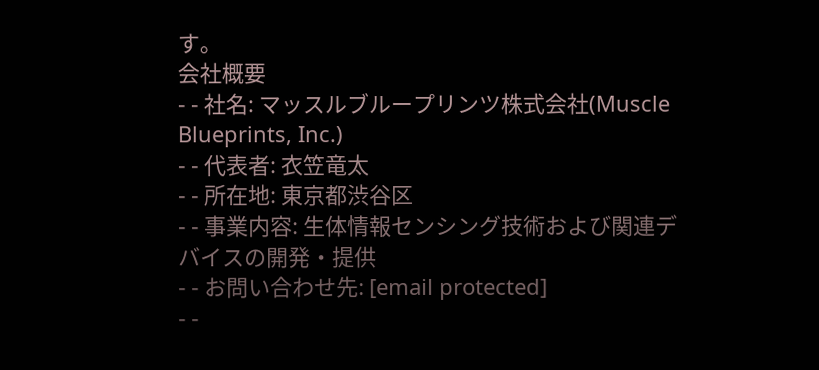す。
会社概要
- - 社名: マッスルブループリンツ株式会社(Muscle Blueprints, Inc.)
- - 代表者: 衣笠竜太
- - 所在地: 東京都渋谷区
- - 事業内容: 生体情報センシング技術および関連デバイスの開発・提供
- - お問い合わせ先: [email protected]
- -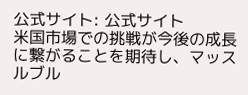公式サイト: 公式サイト
米国市場での挑戦が今後の成長に繋がることを期待し、マッスルブル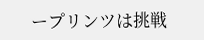ープリンツは挑戦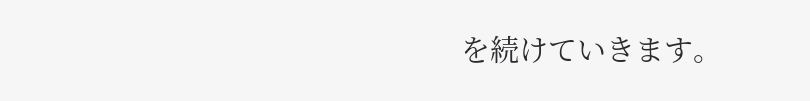を続けていきます。